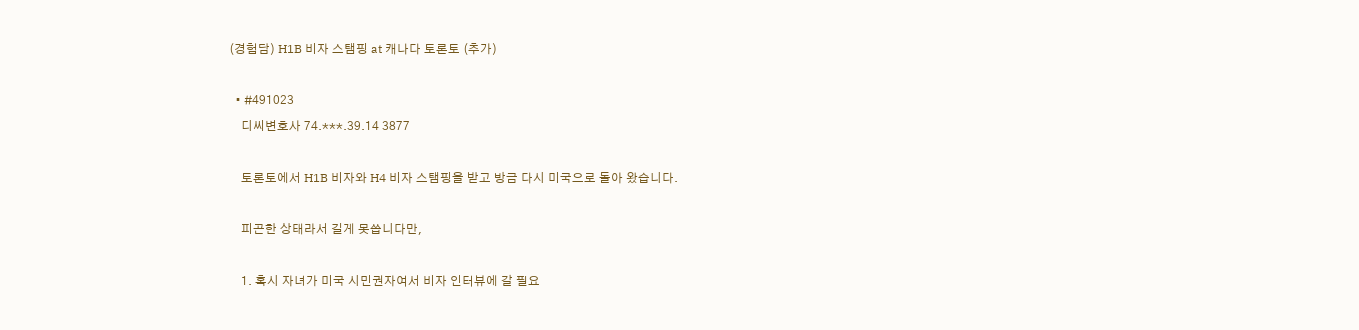(경험담) H1B 비자 스탬핑 at 캐나다 토론토 (추가)

  • #491023
    디씨변호사 74.***.39.14 3877

    토론토에서 H1B 비자와 H4 비자 스탬핑을 받고 방금 다시 미국으로 돌아 왔습니다.

    피곤한 상태라서 길게 못씁니다만,

    1. 혹시 자녀가 미국 시민권자여서 비자 인터뷰에 갈 필요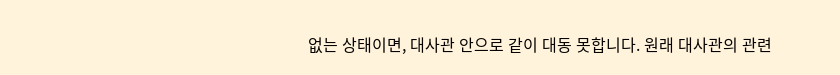없는 상태이면, 대사관 안으로 같이 대동 못합니다. 원래 대사관의 관련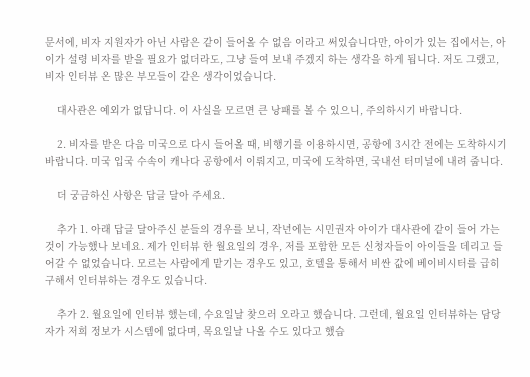문서에, 비자 지원자가 아닌 사람은 같이 들어올 수 없음 이라고 써있습니다만, 아이가 있는 집에서는, 아이가 설령 비자를 받을 필요가 없더라도, 그냥 들여 보내 주겠지 하는 생각을 하게 됩니다. 저도 그랬고, 비자 인터뷰 온 많은 부모들이 같은 생각이었습니다.

    대사관은 예외가 없답니다. 이 사실을 모르면 큰 낭패를 볼 수 있으니, 주의하시기 바랍니다.

    2. 비자를 받은 다음 미국으로 다시 들어올 때, 비행기를 이용하시면, 공항에 3시간 전에는 도착하시기 바랍니다. 미국 입국 수속이 캐나다 공항에서 이뤄지고, 미국에 도착하면, 국내선 터미널에 내려 줍니다.

    더 궁금하신 사항은 답글 달아 주세요.

    추가 1. 아래 답글 달아주신 분들의 경우를 보니, 작년에는 시민권자 아이가 대사관에 같이 들어 가는 것이 가능했나 보네요. 제가 인터뷰 한 월요일의 경우, 저를 포함한 모든 신청자들이 아이들을 데리고 들어갈 수 없었습니다. 모르는 사람에게 맡기는 경우도 있고, 호텔을 통해서 비싼 값에 베이비시터를 급히 구해서 인터뷰하는 경우도 있습니다.

    추가 2. 월요일에 인터뷰 했는데, 수요일날 찾으러 오라고 했습니다. 그런데, 월요일 인터뷰하는 담당자가 저희 정보가 시스템에 없다며, 목요일날 나올 수도 있다고 했습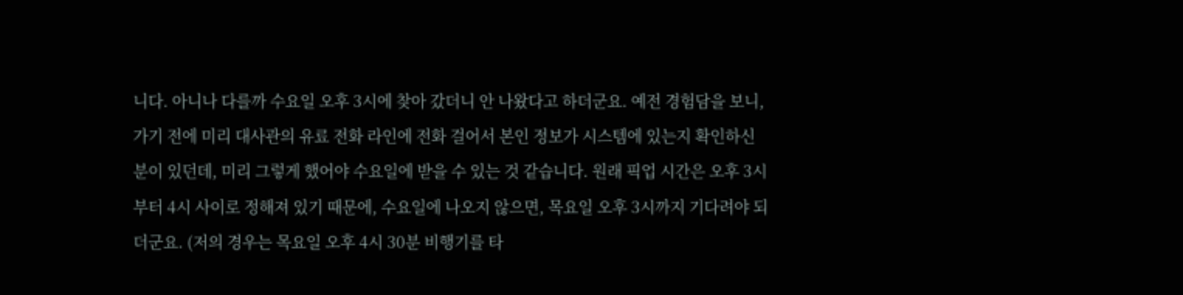니다. 아니나 다를까 수요일 오후 3시에 찾아 갔더니 안 나왔다고 하더군요. 예전 경험담을 보니, 가기 전에 미리 대사관의 유료 전화 라인에 전화 걸어서 본인 정보가 시스템에 있는지 확인하신 분이 있던데, 미리 그렇게 했어야 수요일에 받을 수 있는 것 같습니다. 원래 픽업 시간은 오후 3시부터 4시 사이로 정해져 있기 때문에, 수요일에 나오지 않으면, 목요일 오후 3시까지 기다려야 되더군요. (저의 경우는 목요일 오후 4시 30분 비행기를 타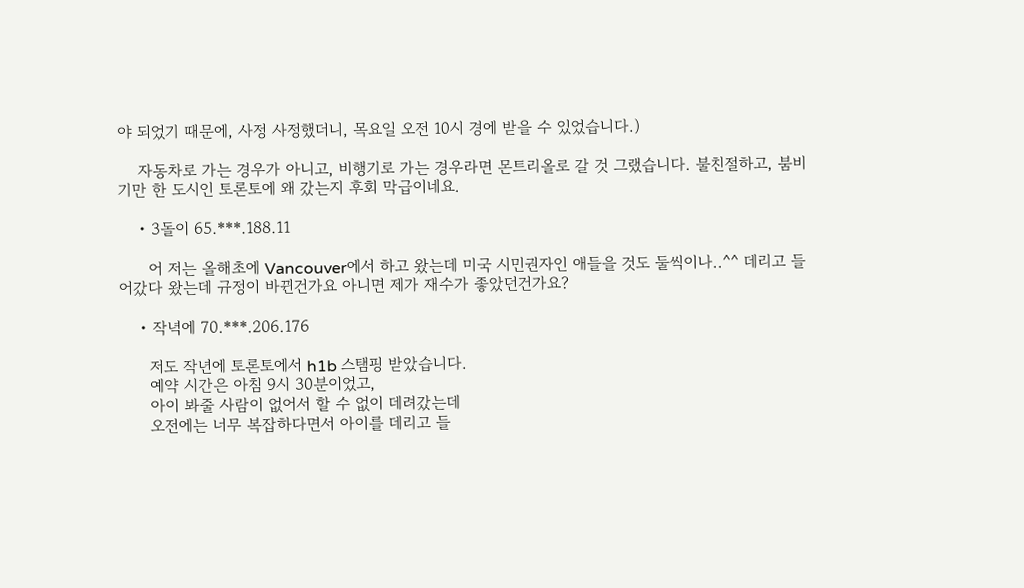야 되었기 때문에, 사정 사정했더니, 목요일 오전 10시 경에 받을 수 있었습니다.)

    자동차로 가는 경우가 아니고, 비행기로 가는 경우라면 몬트리올로 갈 것 그랬습니다. 불친절하고, 붐비기만 한 도시인 토론토에 왜 갔는지 후회 막급이네요.

    • 3돌이 65.***.188.11

      어 저는 올해초에 Vancouver에서 하고 왔는데 미국 시민권자인 애들을 것도 둘씩이나..^^ 데리고 들어갔다 왔는데 규정이 바뀐건가요 아니면 제가 재수가 좋았던건가요?

    • 작녁에 70.***.206.176

      저도 작년에 토론토에서 h1b 스탬핑 받았습니다.
      예약 시간은 아침 9시 30분이었고,
      아이 봐줄 사람이 없어서 할 수 없이 데려갔는데
      오전에는 너무 복잡하다면서 아이를 데리고 들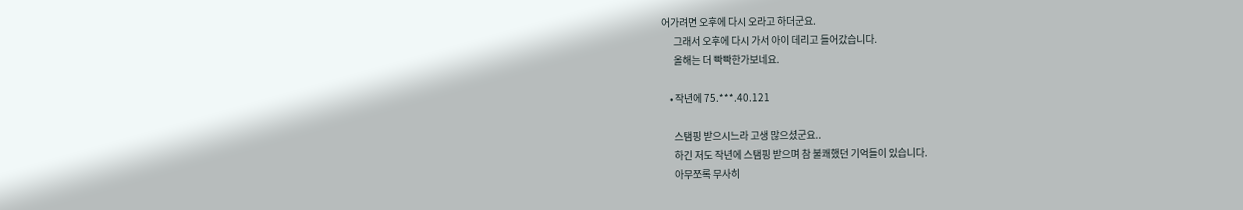어가려면 오후에 다시 오라고 하더군요.
      그래서 오후에 다시 가서 아이 데리고 들어갔습니다.
      올해는 더 빡빡한가보네요.

    • 작년에 75.***.40.121

      스탬핑 받으시느라 고생 많으셨군요..
      하긴 저도 작년에 스탬핑 받으며 참 불쾌했던 기억들이 있습니다.
      아무쪼록 무사히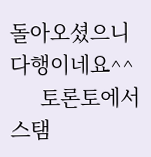돌아오셨으니 다행이네요^^
      토론토에서 스탬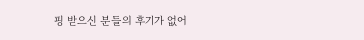핑 받으신 분들의 후기가 없어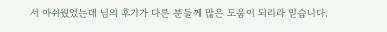서 아쉬웠었는데 님의 후기가 다른 분들께 많은 도움이 되리라 믿습니다.